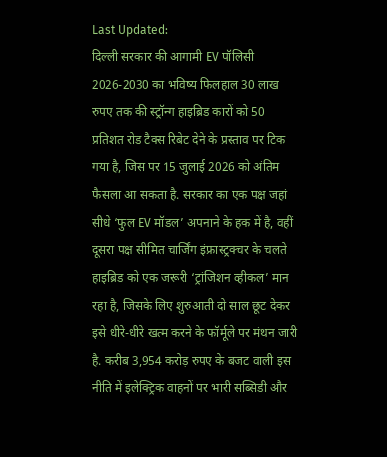Last Updated:
दिल्ली सरकार की आगामी EV पॉलिसी 2026-2030 का भविष्य फिलहाल 30 लाख रुपए तक की स्ट्रॉन्ग हाइब्रिड कारों को 50 प्रतिशत रोड टैक्स रिबेट देने के प्रस्ताव पर टिक गया है, जिस पर 15 जुलाई 2026 को अंतिम फैसला आ सकता है. सरकार का एक पक्ष जहां सीधे ‘फुल EV मॉडल’ अपनाने के हक में है, वहीं दूसरा पक्ष सीमित चार्जिंग इंफ्रास्ट्रक्चर के चलते हाइब्रिड को एक जरूरी ‘ट्रांजिशन व्हीकल’ मान रहा है, जिसके लिए शुरुआती दो साल छूट देकर इसे धीरे-धीरे खत्म करने के फॉर्मूले पर मंथन जारी है. करीब 3,954 करोड़ रुपए के बजट वाली इस नीति में इलेक्ट्रिक वाहनों पर भारी सब्सिडी और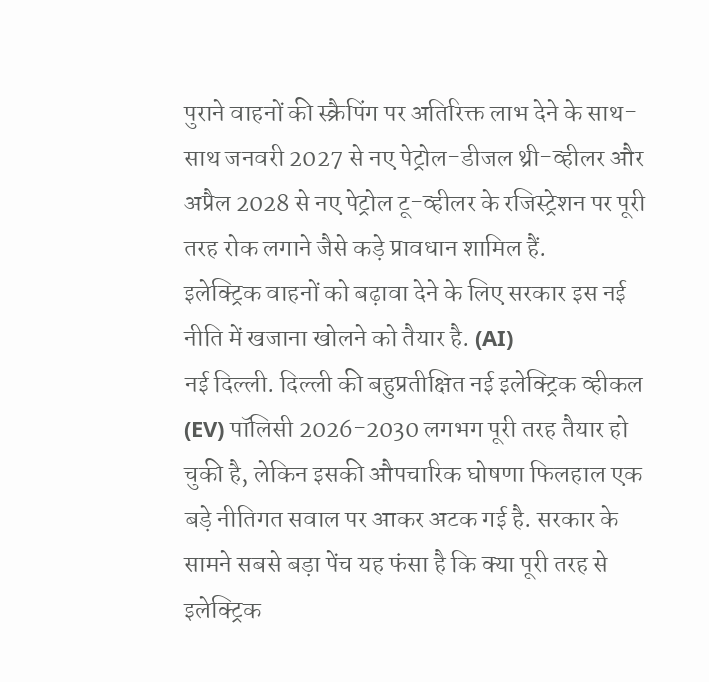पुराने वाहनों की स्क्रैपिंग पर अतिरिक्त लाभ देने के साथ-साथ जनवरी 2027 से नए पेट्रोल-डीजल थ्री-व्हीलर और अप्रैल 2028 से नए पेट्रोल टू-व्हीलर के रजिस्ट्रेशन पर पूरी तरह रोक लगाने जैसे कड़े प्रावधान शामिल हैं.
इलेक्ट्रिक वाहनों को बढ़ावा देने के लिए सरकार इस नई नीति में खजाना खोलने को तैयार है. (AI)
नई दिल्ली. दिल्ली की बहुप्रतीक्षित नई इलेक्ट्रिक व्हीकल (EV) पॉलिसी 2026-2030 लगभग पूरी तरह तैयार हो चुकी है, लेकिन इसकी औपचारिक घोषणा फिलहाल एक बड़े नीतिगत सवाल पर आकर अटक गई है. सरकार के सामने सबसे बड़ा पेंच यह फंसा है कि क्या पूरी तरह से इलेक्ट्रिक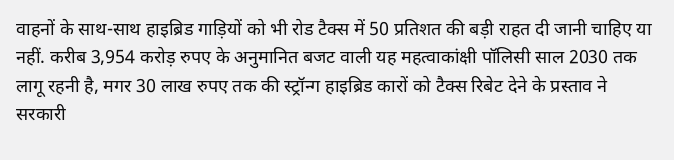वाहनों के साथ-साथ हाइब्रिड गाड़ियों को भी रोड टैक्स में 50 प्रतिशत की बड़ी राहत दी जानी चाहिए या नहीं. करीब 3,954 करोड़ रुपए के अनुमानित बजट वाली यह महत्वाकांक्षी पॉलिसी साल 2030 तक लागू रहनी है, मगर 30 लाख रुपए तक की स्ट्रॉन्ग हाइब्रिड कारों को टैक्स रिबेट देने के प्रस्ताव ने सरकारी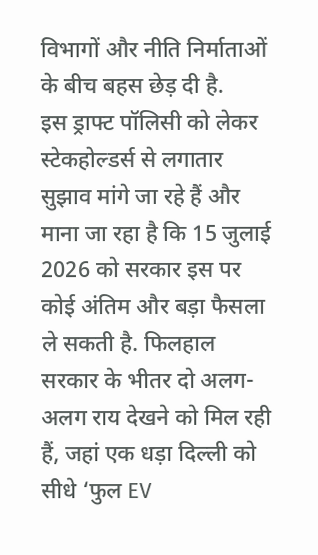विभागों और नीति निर्माताओं के बीच बहस छेड़ दी है.
इस ड्राफ्ट पॉलिसी को लेकर स्टेकहोल्डर्स से लगातार सुझाव मांगे जा रहे हैं और माना जा रहा है कि 15 जुलाई 2026 को सरकार इस पर कोई अंतिम और बड़ा फैसला ले सकती है. फिलहाल सरकार के भीतर दो अलग-अलग राय देखने को मिल रही हैं, जहां एक धड़ा दिल्ली को सीधे ‘फुल EV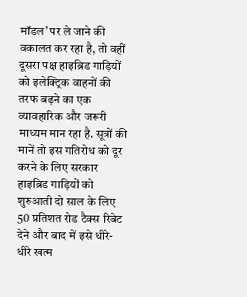मॉडल’ पर ले जाने की वकालत कर रहा है, तो वहीं दूसरा पक्ष हाइब्रिड गाड़ियों को इलेक्ट्रिक वाहनों की तरफ बढ़ने का एक व्यावहारिक और जरूरी माध्यम मान रहा है. सूत्रों की मानें तो इस गतिरोध को दूर करने के लिए सरकार हाइब्रिड गाड़ियों को शुरुआती दो साल के लिए 50 प्रतिशत रोड टैक्स रिबेट देने और बाद में इसे धीरे-धीरे खत्म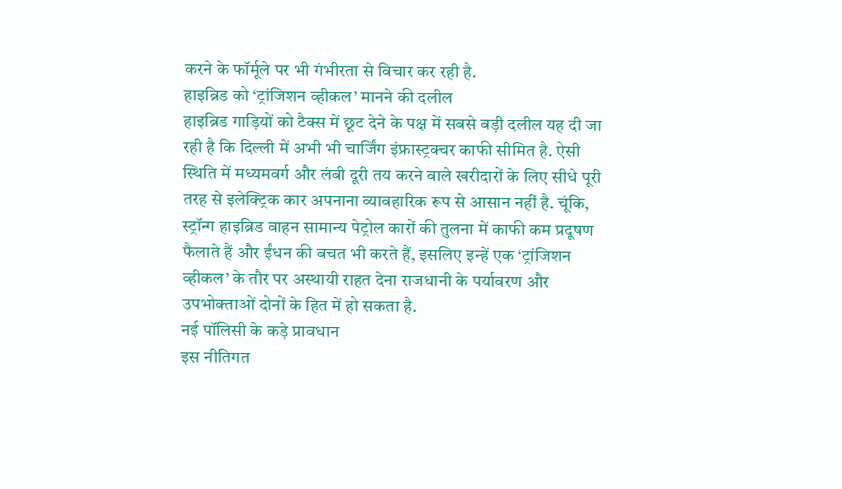करने के फॉर्मूले पर भी गंभीरता से विचार कर रही है.
हाइब्रिड को ‘ट्रांजिशन व्हीकल’ मानने की दलील
हाइब्रिड गाड़ियों को टैक्स में छूट देने के पक्ष में सबसे बड़ी दलील यह दी जा रही है कि दिल्ली में अभी भी चार्जिंग इंफ्रास्ट्रक्चर काफी सीमित है. ऐसी स्थिति में मध्यमवर्ग और लंबी दूरी तय करने वाले खरीदारों के लिए सीधे पूरी तरह से इलेक्ट्रिक कार अपनाना व्यावहारिक रूप से आसान नहीं है. चूंकि, स्ट्रॉन्ग हाइब्रिड वाहन सामान्य पेट्रोल कारों की तुलना में काफी कम प्रदूषण फैलाते हैं और ईंधन की बचत भी करते हैं, इसलिए इन्हें एक ‘ट्रांजिशन व्हीकल’ के तौर पर अस्थायी राहत देना राजधानी के पर्यावरण और उपभोक्ताओं दोनों के हित में हो सकता है.
नई पॉलिसी के कड़े प्रावधान
इस नीतिगत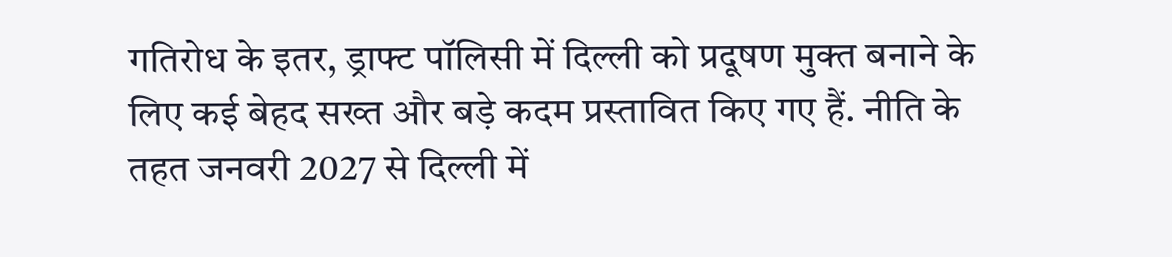गतिरोध के इतर, ड्राफ्ट पॉलिसी में दिल्ली को प्रदूषण मुक्त बनाने के लिए कई बेहद सख्त और बड़े कदम प्रस्तावित किए गए हैं. नीति के तहत जनवरी 2027 से दिल्ली में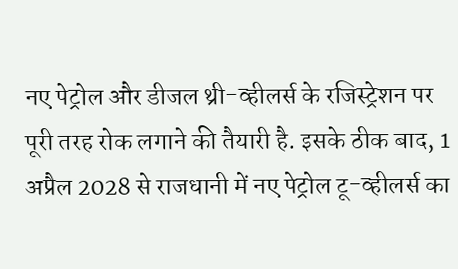नए पेट्रोल और डीजल थ्री-व्हीलर्स के रजिस्ट्रेशन पर पूरी तरह रोक लगाने की तैयारी है. इसके ठीक बाद, 1 अप्रैल 2028 से राजधानी में नए पेट्रोल टू-व्हीलर्स का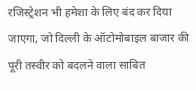रजिस्ट्रेशन भी हमेशा के लिए बंद कर दिया जाएगा, जो दिल्ली के ऑटोमोबाइल बाजार की पूरी तस्वीर को बदलने वाला साबित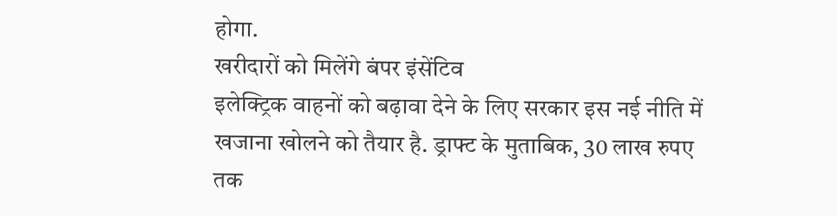होगा.
खरीदारों को मिलेंगे बंपर इंसेंटिव
इलेक्ट्रिक वाहनों को बढ़ावा देने के लिए सरकार इस नई नीति में खजाना खोलने को तैयार है. ड्राफ्ट के मुताबिक, 30 लाख रुपए तक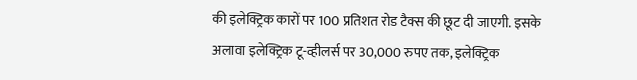की इलेक्ट्रिक कारों पर 100 प्रतिशत रोड टैक्स की छूट दी जाएगी. इसके अलावा इलेक्ट्रिक टू-व्हीलर्स पर 30,000 रुपए तक, इलेक्ट्रिक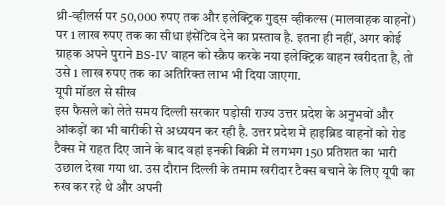थ्री-व्हीलर्स पर 50,000 रुपए तक और इलेक्ट्रिक गुड्स व्हीकल्स (मालवाहक वाहनों) पर 1 लाख रुपए तक का सीधा इंसेंटिव देने का प्रस्ताव है. इतना ही नहीं, अगर कोई ग्राहक अपने पुराने BS-IV वाहन को स्क्रैप करके नया इलेक्ट्रिक वाहन खरीदता है, तो उसे 1 लाख रुपए तक का अतिरिक्त लाभ भी दिया जाएगा.
यूपी मॉडल से सीख
इस फैसले को लेते समय दिल्ली सरकार पड़ोसी राज्य उत्तर प्रदेश के अनुभवों और आंकड़ों का भी बारीकी से अध्ययन कर रही है. उत्तर प्रदेश में हाइब्रिड वाहनों को रोड टैक्स में राहत दिए जाने के बाद वहां इनकी बिक्री में लगभग 150 प्रतिशत का भारी उछाल देखा गया था. उस दौरान दिल्ली के तमाम खरीदार टैक्स बचाने के लिए यूपी का रुख कर रहे थे और अपनी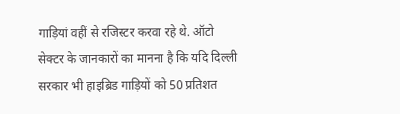गाड़ियां वहीं से रजिस्टर करवा रहे थे. ऑटो सेक्टर के जानकारों का मानना है कि यदि दिल्ली सरकार भी हाइब्रिड गाड़ियों को 50 प्रतिशत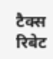टैक्स रिबेट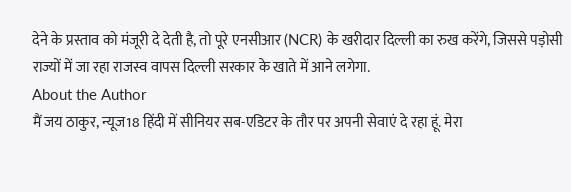देने के प्रस्ताव को मंजूरी दे देती है, तो पूरे एनसीआर (NCR) के खरीदार दिल्ली का रुख करेंगे, जिससे पड़ोसी राज्यों में जा रहा राजस्व वापस दिल्ली सरकार के खाते में आने लगेगा.
About the Author
मैं जय ठाकुर, न्यूज18 हिंदी में सीनियर सब-एडिटर के तौर पर अपनी सेवाएं दे रहा हूं. मेरा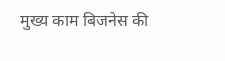मुख्य काम बिजनेस की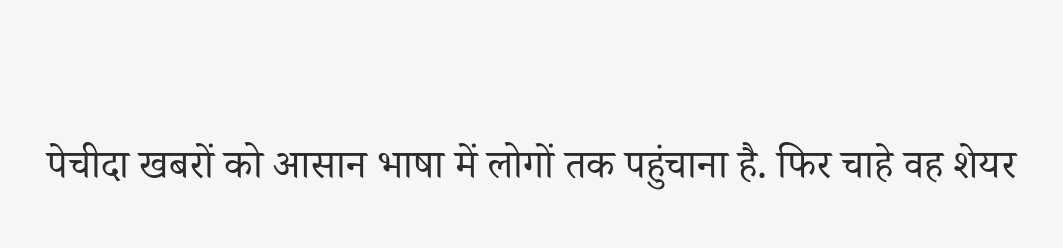पेचीदा खबरों को आसान भाषा में लोगों तक पहुंचाना है. फिर चाहे वह शेयर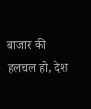बाजार की हलचल हो, देश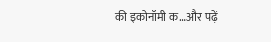की इकोनॉमी क…और पढ़ें